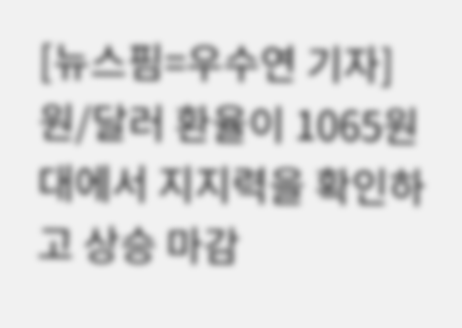[뉴스핌=우수연 기자] 원/달러 환율이 1065원대에서 지지력을 확인하고 상승 마감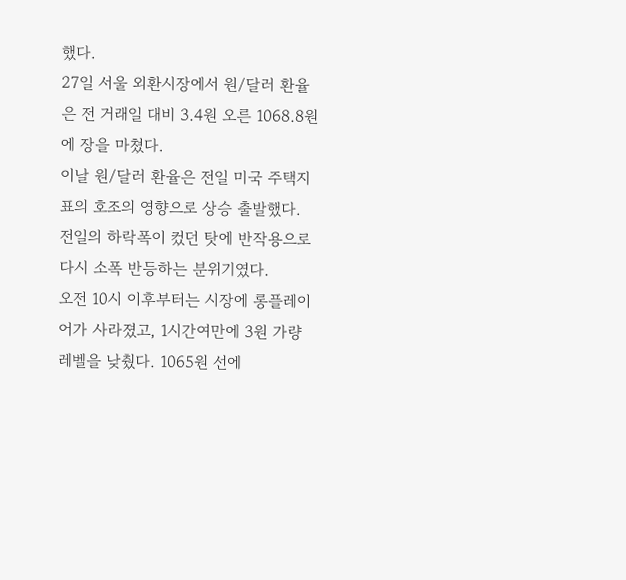했다.
27일 서울 외환시장에서 원/달러 환율은 전 거래일 대비 3.4원 오른 1068.8원에 장을 마쳤다.
이날 원/달러 환율은 전일 미국 주택지표의 호조의 영향으로 상승 출발했다. 전일의 하락폭이 컸던 탓에 반작용으로 다시 소폭 반등하는 분위기였다.
오전 10시 이후부터는 시장에 롱플레이어가 사라졌고, 1시간여만에 3원 가량 레벨을 낮췄다. 1065원 선에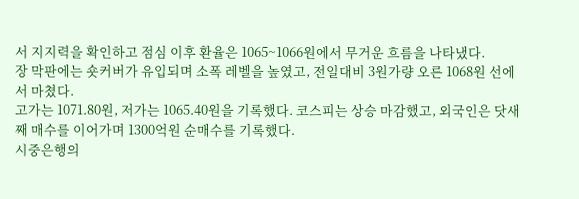서 지지력을 확인하고 점심 이후 환율은 1065~1066원에서 무거운 흐름을 나타냈다.
장 막판에는 숏커버가 유입되며 소폭 레벨을 높였고, 전일대비 3원가량 오른 1068원 선에서 마쳤다.
고가는 1071.80원, 저가는 1065.40원을 기록했다. 코스피는 상승 마감했고, 외국인은 닷새째 매수를 이어가며 1300억원 순매수를 기록했다.
시중은행의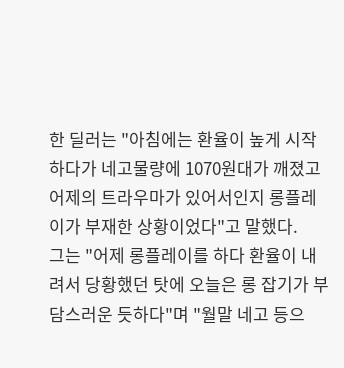한 딜러는 "아침에는 환율이 높게 시작하다가 네고물량에 1070원대가 깨졌고 어제의 트라우마가 있어서인지 롱플레이가 부재한 상황이었다"고 말했다.
그는 "어제 롱플레이를 하다 환율이 내려서 당황했던 탓에 오늘은 롱 잡기가 부담스러운 듯하다"며 "월말 네고 등으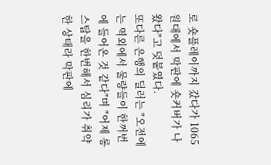로 숏플레이까지 갔다가 1065원대에서 막판에 숏커버가 나왔다"고 덧붙였다.
또다른 은행의 딜러는 "오전에는 역외에서 물량들이 한꺼번에 들어온 것 같다"며 "어제 롱스탑을 한번해서 심리가 취약한 상태라 막판에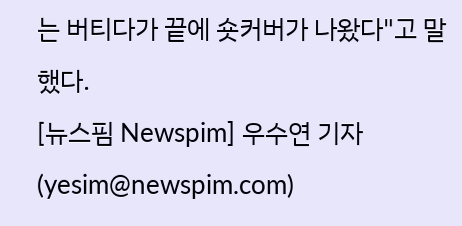는 버티다가 끝에 숏커버가 나왔다"고 말했다.
[뉴스핌 Newspim] 우수연 기자 (yesim@newspim.com)